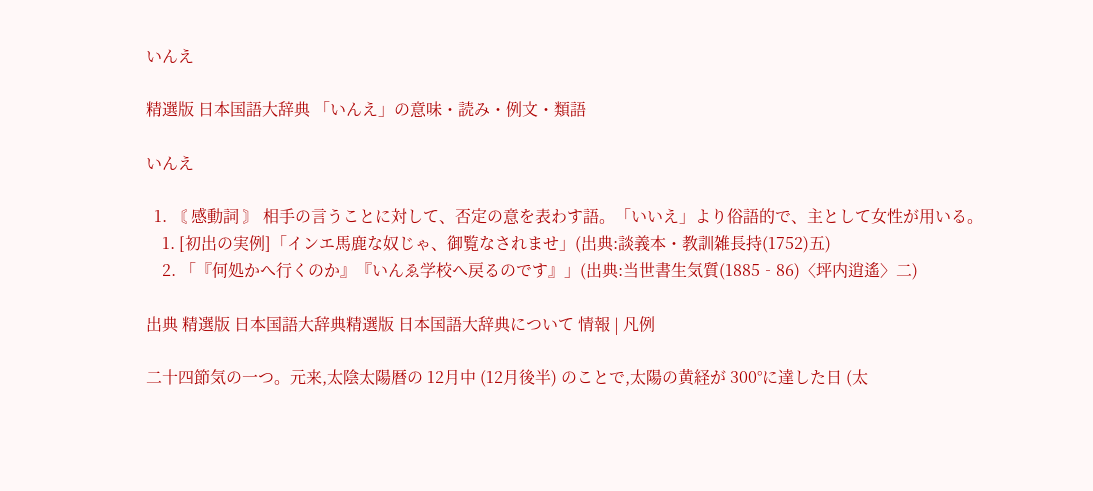いんえ

精選版 日本国語大辞典 「いんえ」の意味・読み・例文・類語

いんえ

  1. 〘 感動詞 〙 相手の言うことに対して、否定の意を表わす語。「いいえ」より俗語的で、主として女性が用いる。
    1. [初出の実例]「インエ馬鹿な奴じゃ、御覧なされませ」(出典:談義本・教訓雑長持(1752)五)
    2. 「『何処かへ行くのか』『いんゑ学校へ戻るのです』」(出典:当世書生気質(1885‐86)〈坪内逍遙〉二)

出典 精選版 日本国語大辞典精選版 日本国語大辞典について 情報 | 凡例

二十四節気の一つ。元来,太陰太陽暦の 12月中 (12月後半) のことで,太陽の黄経が 300°に達した日 (太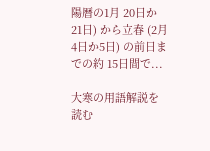陽暦の1月 20日か 21日) から立春 (2月4日か5日) の前日までの約 15日間で...

大寒の用語解説を読む